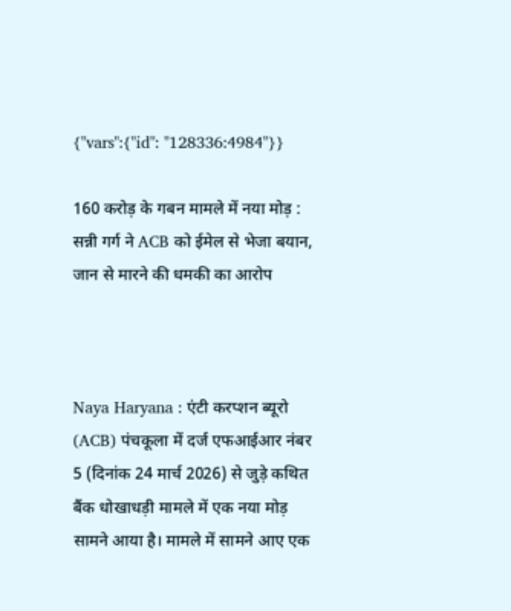{"vars":{"id": "128336:4984"}}

160 करोड़ के गबन मामले में नया मोड़ : सन्नी गर्ग ने ACB को ईमेल से भेजा बयान, जान से मारने की धमकी का आरोप



Naya Haryana : एंटी करप्शन ब्यूरो (ACB) पंचकूला में दर्ज एफआईआर नंबर 5 (दिनांक 24 मार्च 2026) से जुड़े कथित बैंक धोखाधड़ी मामले में एक नया मोड़ सामने आया है। मामले में सामने आए एक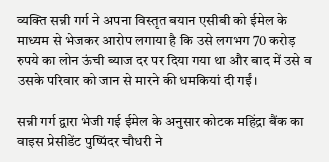व्यक्ति सन्नी गर्ग ने अपना विस्तृत बयान एसीबी को ईमेल के माध्यम से भेजकर आरोप लगाया है कि उसे लगभग 70 करोड़ रुपये का लोन ऊंची ब्याज दर पर दिया गया था और बाद में उसे व उसके परिवार को जान से मारने की धमकियां दी गईं।

सन्नी गर्ग द्वारा भेजी गई ईमेल के अनुसार कोटक महिंद्रा बैंक का वाइस प्रेसीडेंट पुष्पिंदर चौधरी ने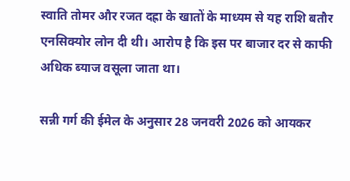स्वाति तोमर और रजत दह्रा के खातों के माध्यम से यह राशि बतौर एनसिक्योर लोन दी थी। आरोप है कि इस पर बाजार दर से काफी अधिक ब्याज वसूला जाता था।

सन्नी गर्ग की ईमेल के अनुसार 28 जनवरी 2026 को आयकर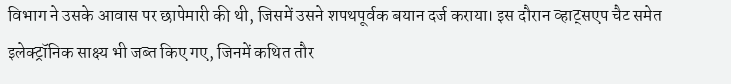विभाग ने उसके आवास पर छापेमारी की थी, जिसमें उसने शपथपूर्वक बयान दर्ज कराया। इस दौरान व्हाट्सएप चैट समेत इलेक्ट्रॉनिक साक्ष्य भी जब्त किए गए, जिनमें कथित तौर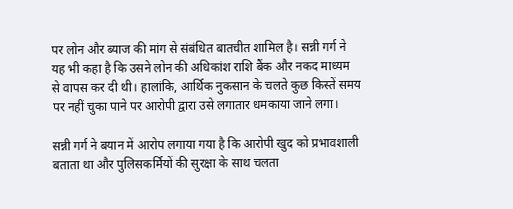पर लोन और ब्याज की मांग से संबंधित बातचीत शामिल है। सन्नी गर्ग ने यह भी कहा है कि उसने लोन की अधिकांश राशि बैंक और नकद माध्यम से वापस कर दी थी। हालांकि, आर्थिक नुकसान के चलते कुछ किस्तें समय पर नहीं चुका पाने पर आरोपी द्वारा उसे लगातार धमकाया जाने लगा।

सन्नी गर्ग ने बयान में आरोप लगाया गया है कि आरोपी खुद को प्रभावशाली बताता था और पुलिसकर्मियों की सुरक्षा के साथ चलता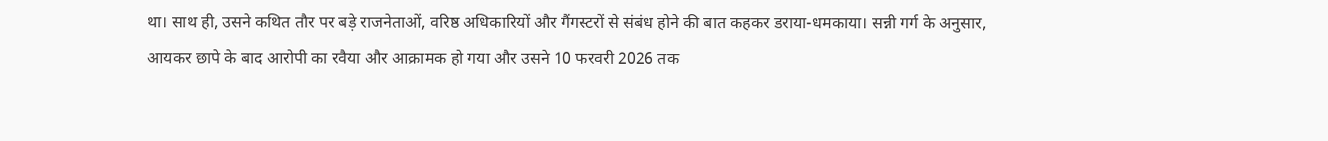था। साथ ही, उसने कथित तौर पर बड़े राजनेताओं, वरिष्ठ अधिकारियों और गैंगस्टरों से संबंध होने की बात कहकर डराया-धमकाया। सन्नी गर्ग के अनुसार, आयकर छापे के बाद आरोपी का रवैया और आक्रामक हो गया और उसने 10 फरवरी 2026 तक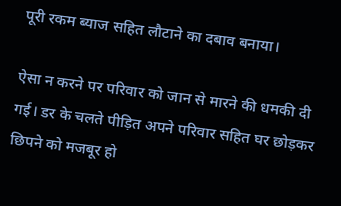पूरी रकम ब्याज सहित लौटाने का दबाव बनाया।

ऐसा न करने पर परिवार को जान से मारने की धमकी दी गई। डर के चलते पीड़ित अपने परिवार सहित घर छोड़कर छिपने को मजबूर हो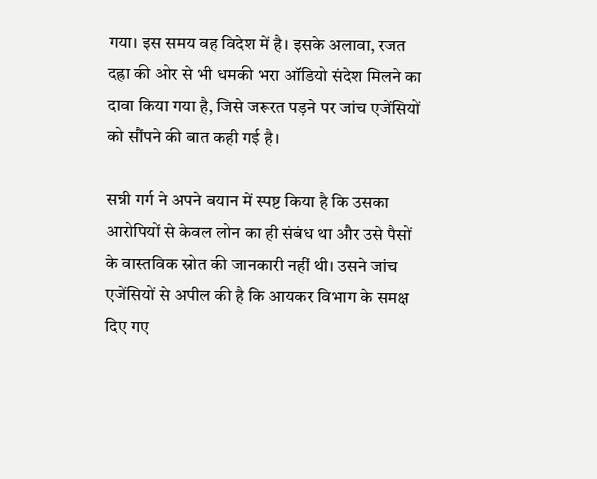गया। इस समय वह विदेश में है। इसके अलावा, रजत दह्रा की ओर से भी धमकी भरा ऑडियो संदेश मिलने का दावा किया गया है, जिसे जरूरत पड़ने पर जांच एजेंसियों को सौंपने की बात कही गई है।

सन्नी गर्ग ने अपने बयान में स्पष्ट किया है कि उसका आरोपियों से केवल लोन का ही संबंध था और उसे पैसों के वास्तविक स्रोत की जानकारी नहीं थी। उसने जांच एजेंसियों से अपील की है कि आयकर विभाग के समक्ष दिए गए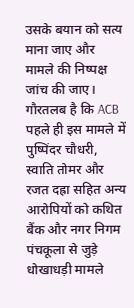उसके बयान को सत्य माना जाए और मामले की निष्पक्ष जांच की जाए। गौरतलब है कि ACB पहले ही इस मामले में पुष्पिंदर चौधरी, स्वाति तोमर और रजत दह्रा सहित अन्य आरोपियों को कथित बैंक और नगर निगम पंचकूला से जुड़े धोखाधड़ी मामले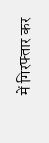में गिरफ्तार कर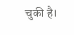चुकी है।